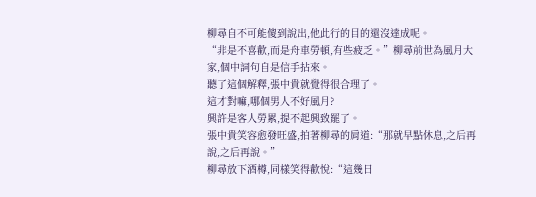柳尋自不可能傻到說出,他此行的目的還沒達成呢。
“非是不喜歡,而是舟車勞頓,有些疲乏。”柳尋前世為風月大家,個中詞句自是信手拈來。
聽了這個解釋,張中貴就覺得很合理了。
這才對嘛,哪個男人不好風月?
興許是客人勞累,提不起興致罷了。
張中貴笑容愈發旺盛,拍著柳尋的肩道:“那就早點休息,之后再說,之后再說。”
柳尋放下酒樽,同樣笑得歡悅:“這幾日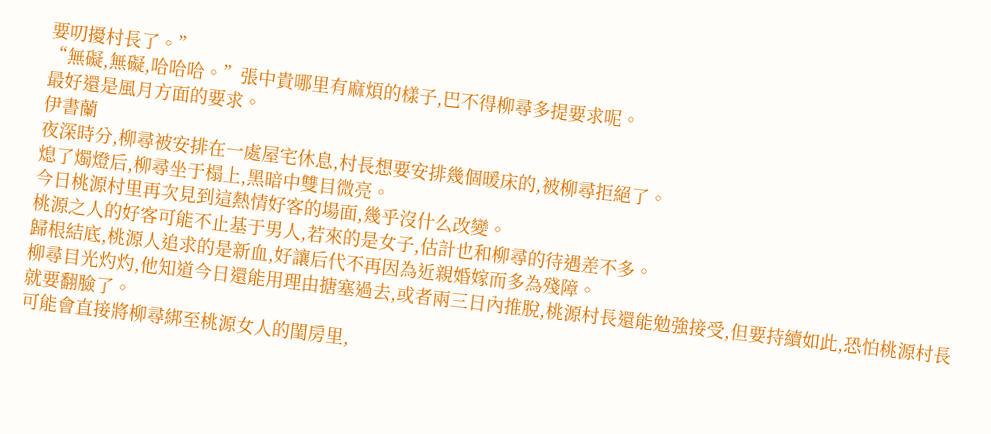要叨擾村長了。”
“無礙,無礙,哈哈哈。”張中貴哪里有麻煩的樣子,巴不得柳尋多提要求呢。
最好還是風月方面的要求。
伊書蘭
夜深時分,柳尋被安排在一處屋宅休息,村長想要安排幾個暖床的,被柳尋拒絕了。
熄了燭燈后,柳尋坐于榻上,黑暗中雙目微亮。
今日桃源村里再次見到這熱情好客的場面,幾乎沒什么改變。
桃源之人的好客可能不止基于男人,若來的是女子,估計也和柳尋的待遇差不多。
歸根結底,桃源人追求的是新血,好讓后代不再因為近親婚嫁而多為殘障。
柳尋目光灼灼,他知道今日還能用理由搪塞過去,或者兩三日內推脫,桃源村長還能勉強接受,但要持續如此,恐怕桃源村長就要翻臉了。
可能會直接將柳尋綁至桃源女人的閨房里,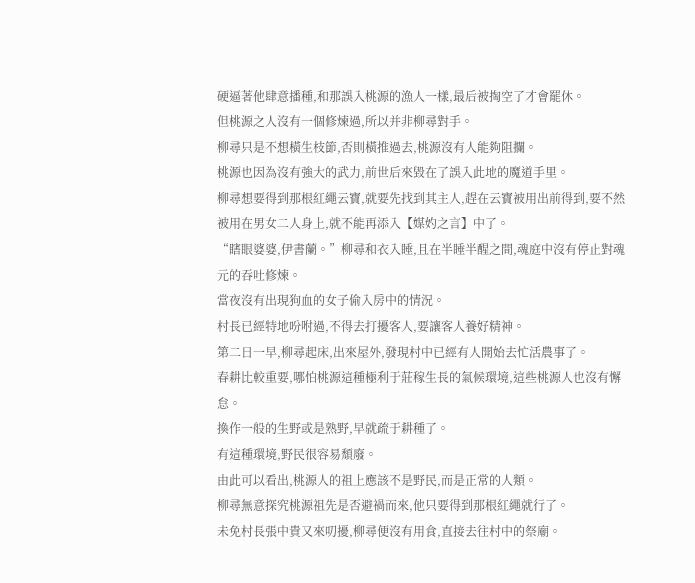硬逼著他肆意播種,和那誤入桃源的漁人一樣,最后被掏空了才會罷休。
但桃源之人沒有一個修煉過,所以并非柳尋對手。
柳尋只是不想橫生枝節,否則橫推過去,桃源沒有人能夠阻攔。
桃源也因為沒有強大的武力,前世后來毀在了誤入此地的魔道手里。
柳尋想要得到那根紅繩云寶,就要先找到其主人,趕在云寶被用出前得到,要不然被用在男女二人身上,就不能再添入【媒妁之言】中了。
“瞎眼婆婆,伊書蘭。”柳尋和衣入睡,且在半睡半醒之間,魂庭中沒有停止對魂元的吞吐修煉。
當夜沒有出現狗血的女子偷入房中的情況。
村長已經特地吩咐過,不得去打擾客人,要讓客人養好精神。
第二日一早,柳尋起床,出來屋外,發現村中已經有人開始去忙活農事了。
春耕比較重要,哪怕桃源這種極利于莊稼生長的氣候環境,這些桃源人也沒有懈怠。
換作一般的生野或是熟野,早就疏于耕種了。
有這種環境,野民很容易頹廢。
由此可以看出,桃源人的祖上應該不是野民,而是正常的人類。
柳尋無意探究桃源祖先是否避禍而來,他只要得到那根紅繩就行了。
未免村長張中貴又來叨擾,柳尋便沒有用食,直接去往村中的祭廟。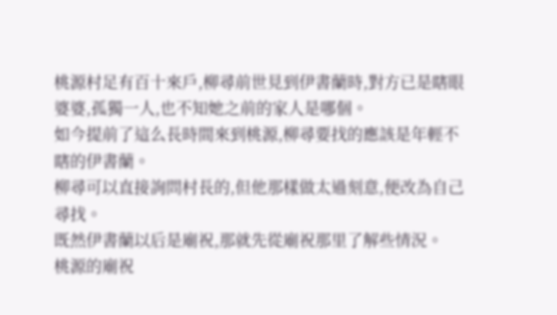桃源村足有百十來戶,柳尋前世見到伊書蘭時,對方已是瞎眼婆婆,孤獨一人,也不知她之前的家人是哪個。
如今提前了這么長時間來到桃源,柳尋要找的應該是年輕不瞎的伊書蘭。
柳尋可以直接詢問村長的,但他那樣做太過刻意,便改為自己尋找。
既然伊書蘭以后是廟祝,那就先從廟祝那里了解些情況。
桃源的廟祝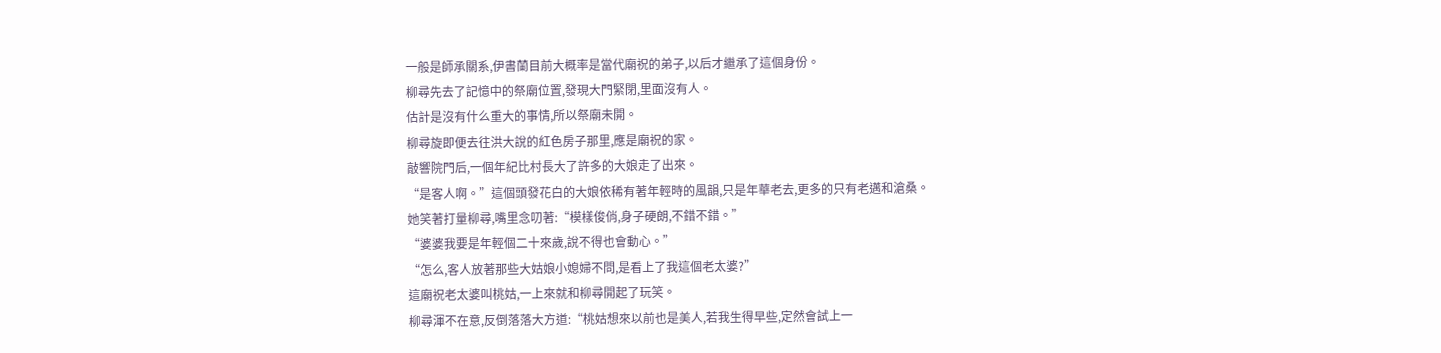一般是師承關系,伊書蘭目前大概率是當代廟祝的弟子,以后才繼承了這個身份。
柳尋先去了記憶中的祭廟位置,發現大門緊閉,里面沒有人。
估計是沒有什么重大的事情,所以祭廟未開。
柳尋旋即便去往洪大說的紅色房子那里,應是廟祝的家。
敲響院門后,一個年紀比村長大了許多的大娘走了出來。
“是客人啊。”這個頭發花白的大娘依稀有著年輕時的風韻,只是年華老去,更多的只有老邁和滄桑。
她笑著打量柳尋,嘴里念叨著:“模樣俊俏,身子硬朗,不錯不錯。”
“婆婆我要是年輕個二十來歲,說不得也會動心。”
“怎么,客人放著那些大姑娘小媳婦不問,是看上了我這個老太婆?”
這廟祝老太婆叫桃姑,一上來就和柳尋開起了玩笑。
柳尋渾不在意,反倒落落大方道:“桃姑想來以前也是美人,若我生得早些,定然會試上一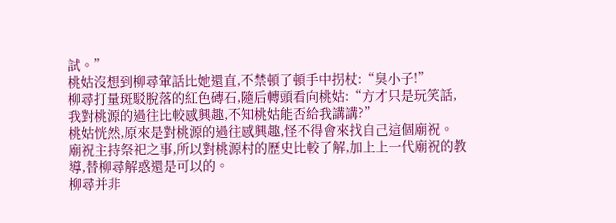試。”
桃姑沒想到柳尋葷話比她還直,不禁頓了頓手中拐杖:“臭小子!”
柳尋打量斑駁脫落的紅色磚石,隨后轉頭看向桃姑:“方才只是玩笑話,我對桃源的過往比較感興趣,不知桃姑能否給我講講?”
桃姑恍然,原來是對桃源的過往感興趣,怪不得會來找自己這個廟祝。
廟祝主持祭祀之事,所以對桃源村的歷史比較了解,加上上一代廟祝的教導,替柳尋解惑還是可以的。
柳尋并非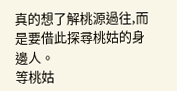真的想了解桃源過往,而是要借此探尋桃姑的身邊人。
等桃姑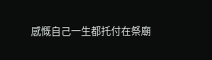感慨自己一生都托付在祭廟